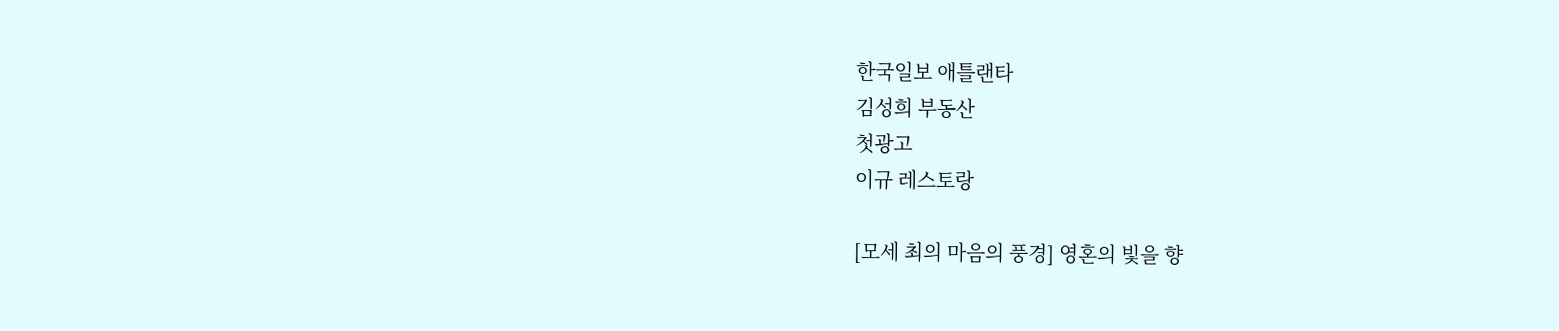한국일보 애틀랜타
김성희 부동산
첫광고
이규 레스토랑

[모세 최의 마음의 풍경] 영혼의 빛을 향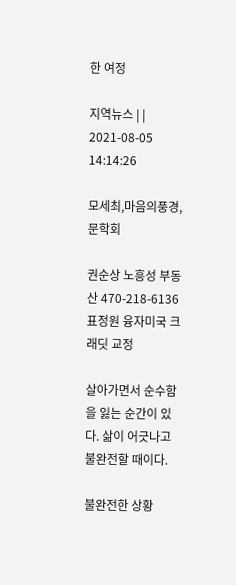한 여정

지역뉴스 | | 2021-08-05 14:14:26

모세최,마음의풍경,문학회

권순상 노흥성 부동산 470-218-6136표정원 융자미국 크래딧 교정

살아가면서 순수함을 잃는 순간이 있다. 삶이 어긋나고 불완전할 때이다.

불완전한 상황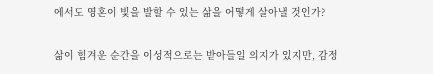에서도 영혼이 빛을 발할 수 있는 삶을 어떻게 살아낼 것인가?

삶이 힘겨운 순간을 이성적으로는 받아들일 의지가 있지만, 감정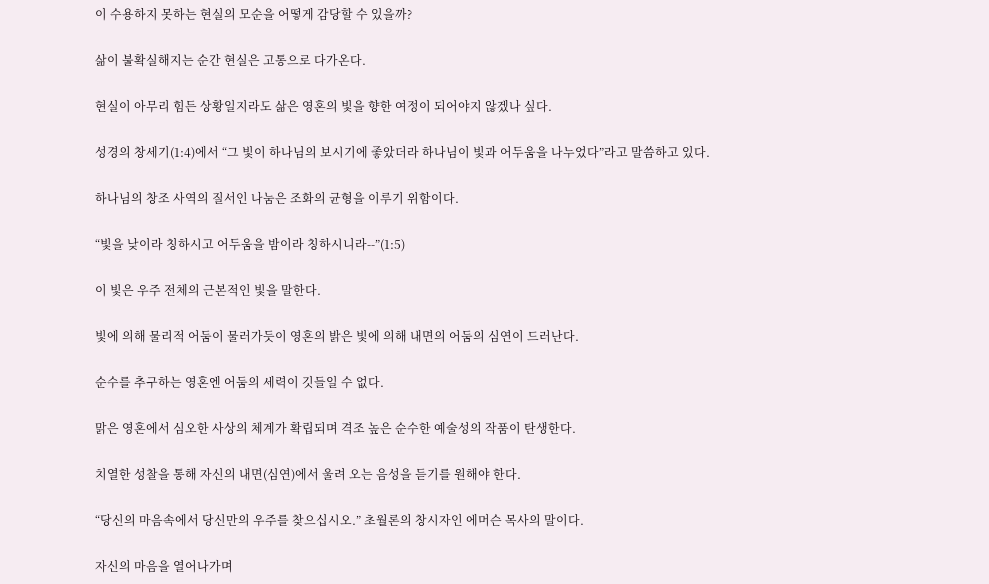이 수용하지 못하는 현실의 모순을 어떻게 감당할 수 있을까?

삶이 불확실해지는 순간 현실은 고통으로 다가온다.

현실이 아무리 힘든 상황일지라도 삶은 영혼의 빛을 향한 여정이 되어야지 않겠나 싶다.

성경의 창세기(1:4)에서 “그 빛이 하나님의 보시기에 좋았더라 하나님이 빛과 어두움을 나누었다”라고 말씀하고 있다.

하나님의 창조 사역의 질서인 나눔은 조화의 균형을 이루기 위함이다.

“빛을 낮이라 칭하시고 어두움을 밤이라 칭하시니라--”(1:5)

이 빛은 우주 전체의 근본적인 빛을 말한다.

빛에 의해 물리적 어둠이 물러가듯이 영혼의 밝은 빛에 의해 내면의 어둠의 심연이 드러난다.

순수를 추구하는 영혼엔 어둠의 세력이 깃들일 수 없다.

맑은 영혼에서 심오한 사상의 체계가 확립되며 격조 높은 순수한 예술성의 작품이 탄생한다.

치열한 성찰을 통해 자신의 내면(심연)에서 울려 오는 음성을 듣기를 원해야 한다.

“당신의 마음속에서 당신만의 우주를 찾으십시오.” 초월론의 창시자인 에머슨 목사의 말이다.

자신의 마음을 열어나가며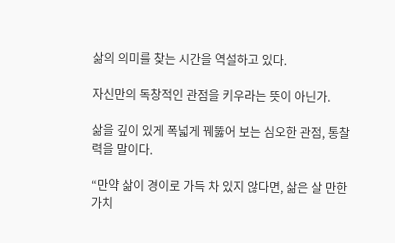삶의 의미를 찾는 시간을 역설하고 있다.

자신만의 독창적인 관점을 키우라는 뜻이 아닌가.

삶을 깊이 있게 폭넓게 꿰뚫어 보는 심오한 관점, 통찰력을 말이다.

“만약 삶이 경이로 가득 차 있지 않다면, 삶은 살 만한 가치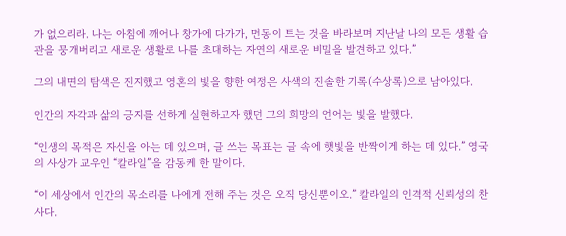가 없으리라. 나는 아침에 깨어나 창가에 다가가, 먼동이 트는 것을 바라보며 지난날 나의 모든 생활 습관을 뭉개버리고 새로운 생활로 나를 초대하는 자연의 새로운 비밀을 발견하고 있다.”

그의 내면의 탐색은 진지했고 영혼의 빛을 향한 여정은 사색의 진솔한 기록(수상록)으로 남아있다.

인간의 자각과 삶의 긍지를 선하게 실현하고자 했던 그의 희망의 언어는 빛을 발했다.

“인생의 목적은 자신을 아는 데 있으며, 글 쓰는 목표는 글 속에 햇빛을 반짝이게 하는 데 있다.” 영국의 사상가 교우인 “칼라일”을 감동케 한 말이다.

“이 세상에서 인간의 목소리를 나에게 전해 주는 것은 오직 당신뿐이오.” 칼라일의 인격적 신뢰성의 찬사다.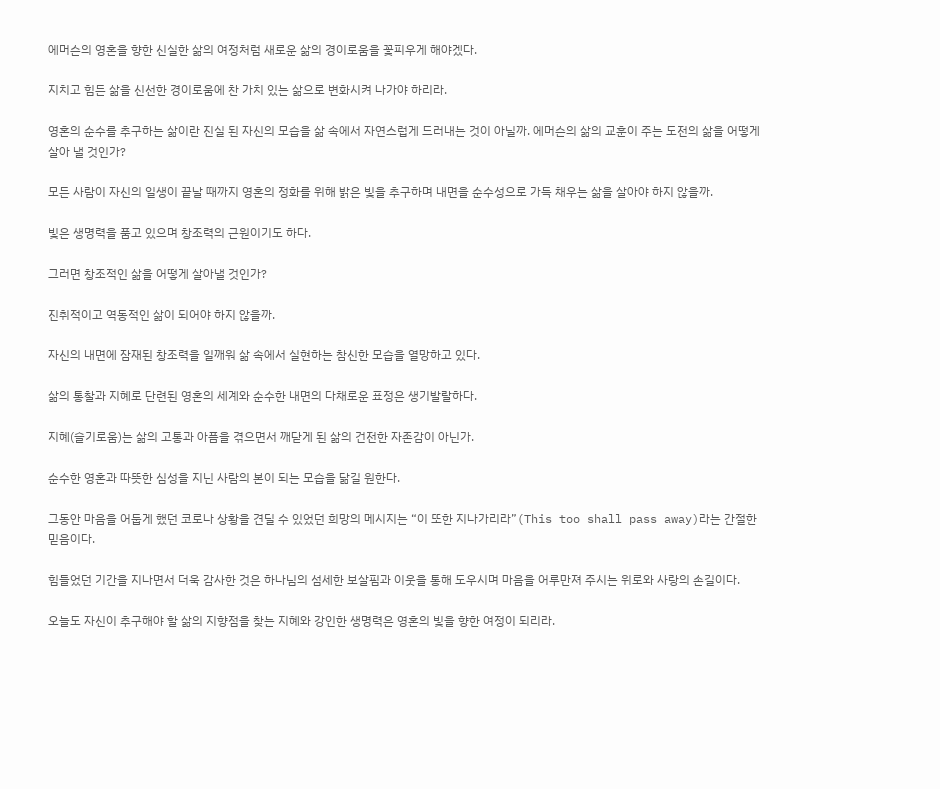에머슨의 영혼을 향한 신실한 삶의 여정처럼 새로운 삶의 경이로움을 꽃피우게 해야겠다.

지치고 힘든 삶을 신선한 경이로움에 찬 가치 있는 삶으로 변화시켜 나가야 하리라.

영혼의 순수를 추구하는 삶이란 진실 된 자신의 모습을 삶 속에서 자연스럽게 드러내는 것이 아닐까. 에머슨의 삶의 교훈이 주는 도전의 삶을 어떻게 살아 낼 것인가?

모든 사람이 자신의 일생이 끝날 때까지 영혼의 정화를 위해 밝은 빛을 추구하며 내면을 순수성으로 가득 채우는 삶을 살아야 하지 않을까.

빛은 생명력을 품고 있으며 창조력의 근원이기도 하다.

그러면 창조적인 삶을 어떻게 살아낼 것인가?

진취적이고 역동적인 삶이 되어야 하지 않을까.

자신의 내면에 잠재된 창조력을 일깨워 삶 속에서 실현하는 참신한 모습을 열망하고 있다.

삶의 통찰과 지혜로 단련된 영혼의 세계와 순수한 내면의 다채로운 표정은 생기발랄하다.

지혜(슬기로움)는 삶의 고통과 아픔을 겪으면서 깨닫게 된 삶의 건전한 자존감이 아닌가.

순수한 영혼과 따뜻한 심성을 지닌 사람의 본이 되는 모습을 닮길 원한다.

그동안 마음을 어둡게 했던 코로나 상황을 견딜 수 있었던 희망의 메시지는 “이 또한 지나가리라”(This too shall pass away)라는 간절한 믿음이다.

힘들었던 기간을 지나면서 더욱 감사한 것은 하나님의 섬세한 보살핌과 이웃을 통해 도우시며 마음을 어루만져 주시는 위로와 사랑의 손길이다.

오늘도 자신이 추구해야 할 삶의 지향점을 찾는 지혜와 강인한 생명력은 영혼의 빛을 향한 여정이 되리라.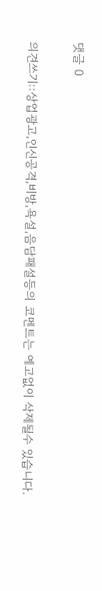댓글 0

의견쓰기::상업광고,인신공격,비방,욕설,음담패설등의 코멘트는 예고없이 삭제될수 있습니다.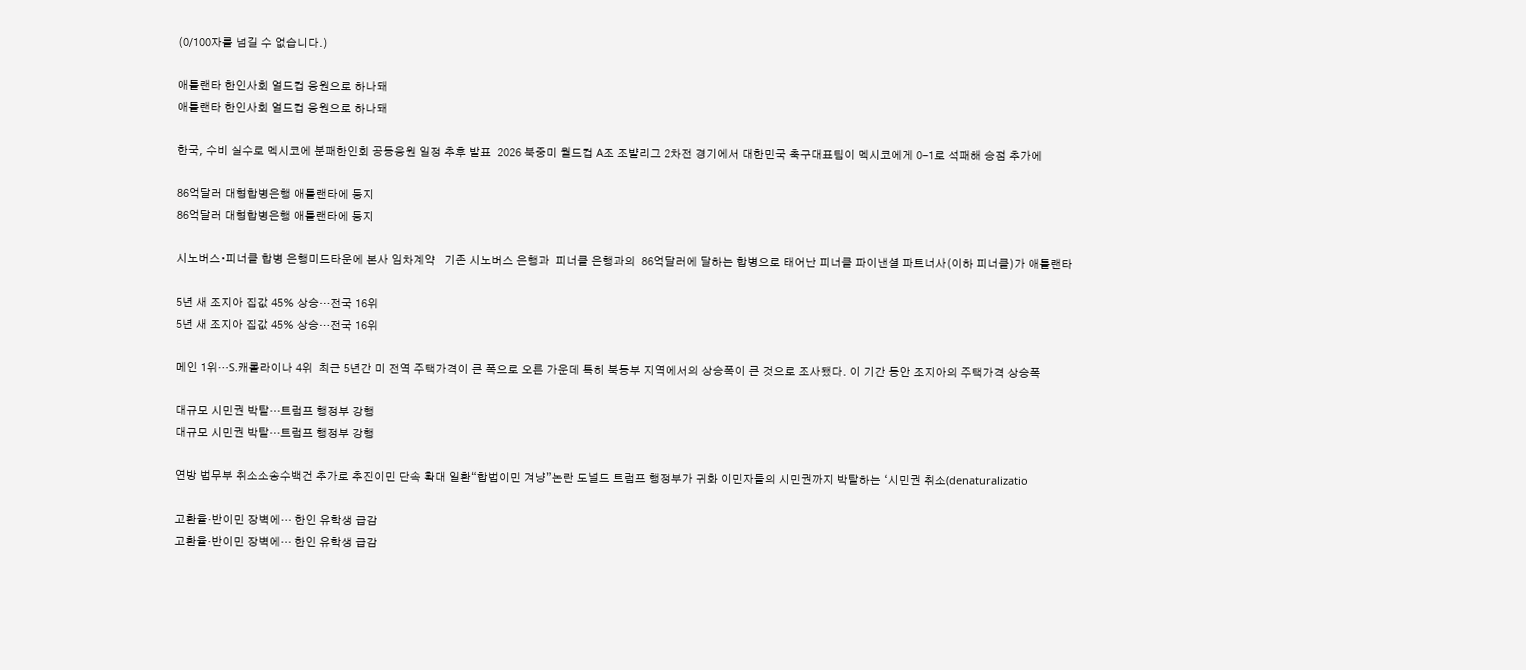(0/100자를 넘길 수 없습니다.)

애틀랜타 한인사회 얼드컵 응원으로 하나돼
애틀랜타 한인사회 얼드컵 응원으로 하나돼

한국, 수비 실수로 멕시코에 분패한인회 공동응원 일정 추후 발표  2026 북중미 월드컵 A조 조뱔리그 2차전 경기에서 대한민국 축구대표팀이 멕시코에게 0-1로 석패해 승점 추가에

86억달러 대형합병은행 애틀랜타에 둥지
86억달러 대형합병은행 애틀랜타에 둥지

시노버스∙피너클 합병 은행미드타운에 본사 임차계약   기존 시노버스 은행과  피너클 은행과의  86억달러에 달하는 합병으로 태어난 피너클 파이낸셜 파트너사(이하 피너클)가 애틀랜타

5년 새 조지아 집값 45% 상승…전국 16위
5년 새 조지아 집값 45% 상승…전국 16위

메인 1위…S.캐롤라이나 4위  최근 5년간 미 전역 주택가격이 큰 폭으로 오른 가운데 특히 북동부 지역에서의 상승폭이 큰 것으로 조사됐다. 이 기간 동안 조지아의 주택가격 상승폭

대규모 시민권 박탈…트럼프 행정부 강행
대규모 시민권 박탈…트럼프 행정부 강행

연방 법무부 취소소송수백건 추가로 추진이민 단속 확대 일환“합법이민 겨냥”논란 도널드 트럼프 행정부가 귀화 이민자들의 시민권까지 박탈하는 ‘시민권 취소(denaturalizatio

고환율·반이민 장벽에… 한인 유학생 급감
고환율·반이민 장벽에… 한인 유학생 급감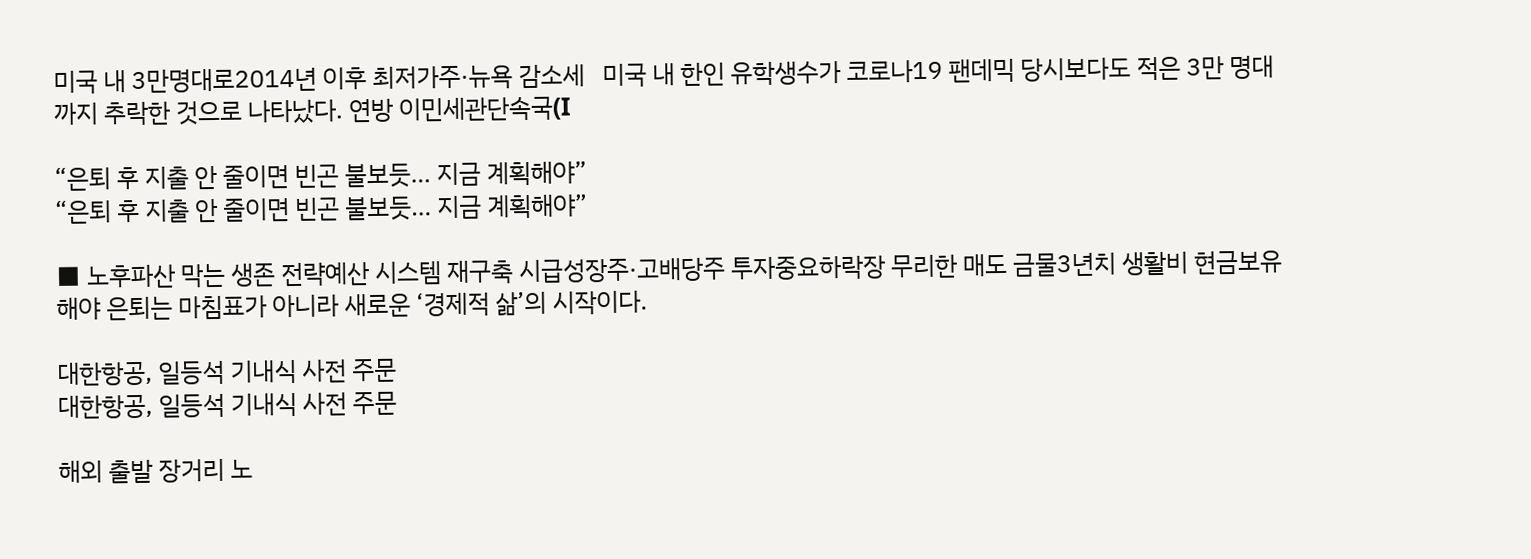미국 내 3만명대로2014년 이후 최저가주·뉴욕 감소세   미국 내 한인 유학생수가 코로나19 팬데믹 당시보다도 적은 3만 명대까지 추락한 것으로 나타났다. 연방 이민세관단속국(I

“은퇴 후 지출 안 줄이면 빈곤 불보듯… 지금 계획해야”
“은퇴 후 지출 안 줄이면 빈곤 불보듯… 지금 계획해야”

■ 노후파산 막는 생존 전략예산 시스템 재구축 시급성장주·고배당주 투자중요하락장 무리한 매도 금물3년치 생활비 현금보유해야 은퇴는 마침표가 아니라 새로운 ‘경제적 삶’의 시작이다.

대한항공, 일등석 기내식 사전 주문
대한항공, 일등석 기내식 사전 주문

해외 출발 장거리 노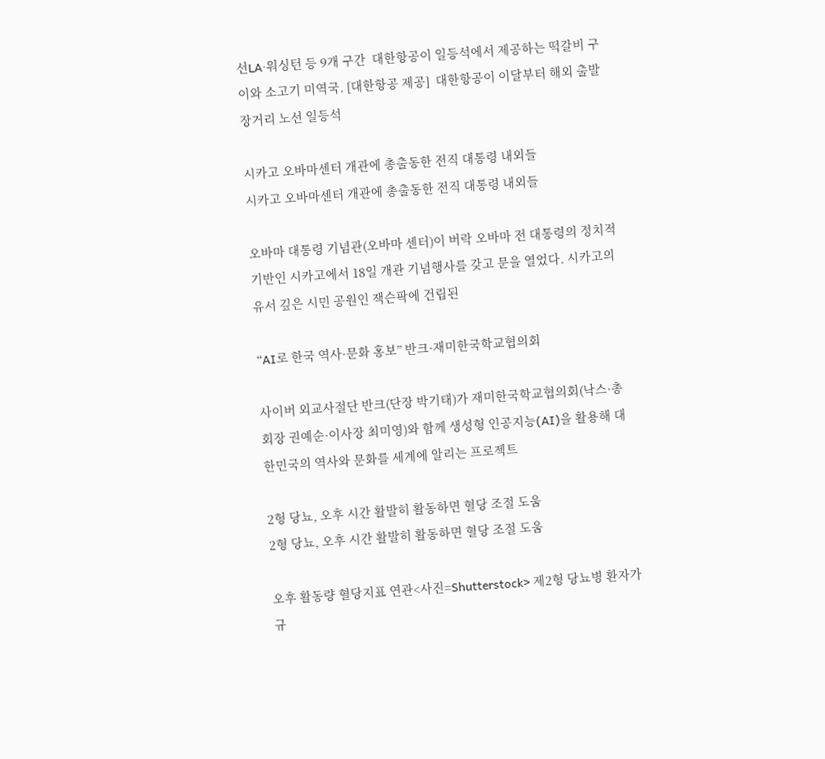선LA·워싱턴 등 9개 구간  대한항공이 일등석에서 제공하는 떡갈비 구이와 소고기 미역국. [대한항공 제공]  대한항공이 이달부터 해외 출발 장거리 노선 일등석

시카고 오바마센터 개관에 총출동한 전직 대통령 내외들
시카고 오바마센터 개관에 총출동한 전직 대통령 내외들

오바마 대통령 기념관(오바마 센터)이 버락 오바마 전 대통령의 정치적 기반인 시카고에서 18일 개관 기념행사를 갖고 문을 열었다. 시카고의 유서 깊은 시민 공원인 잭슨팍에 건립된

“AI로 한국 역사·문화 홍보” 반크·재미한국학교협의회

사이버 외교사절단 반크(단장 박기태)가 재미한국학교협의회(낙스·총회장 권예순·이사장 최미영)와 함께 생성형 인공지능(AI)을 활용해 대한민국의 역사와 문화를 세계에 알리는 프로젝트

2형 당뇨, 오후 시간 활발히 활동하면 혈당 조절 도움
2형 당뇨, 오후 시간 활발히 활동하면 혈당 조절 도움

오후 활동량 혈당지표 연관<사진=Shutterstock> 제2형 당뇨병 환자가 규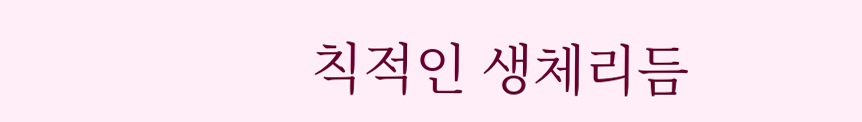칙적인 생체리듬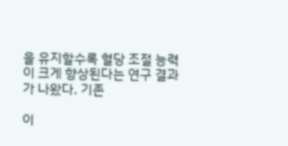을 유지할수록 혈당 조절 능력이 크게 향상된다는 연구 결과가 나왔다. 기존

이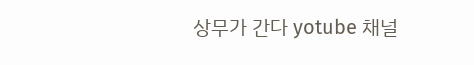상무가 간다 yotube 채널